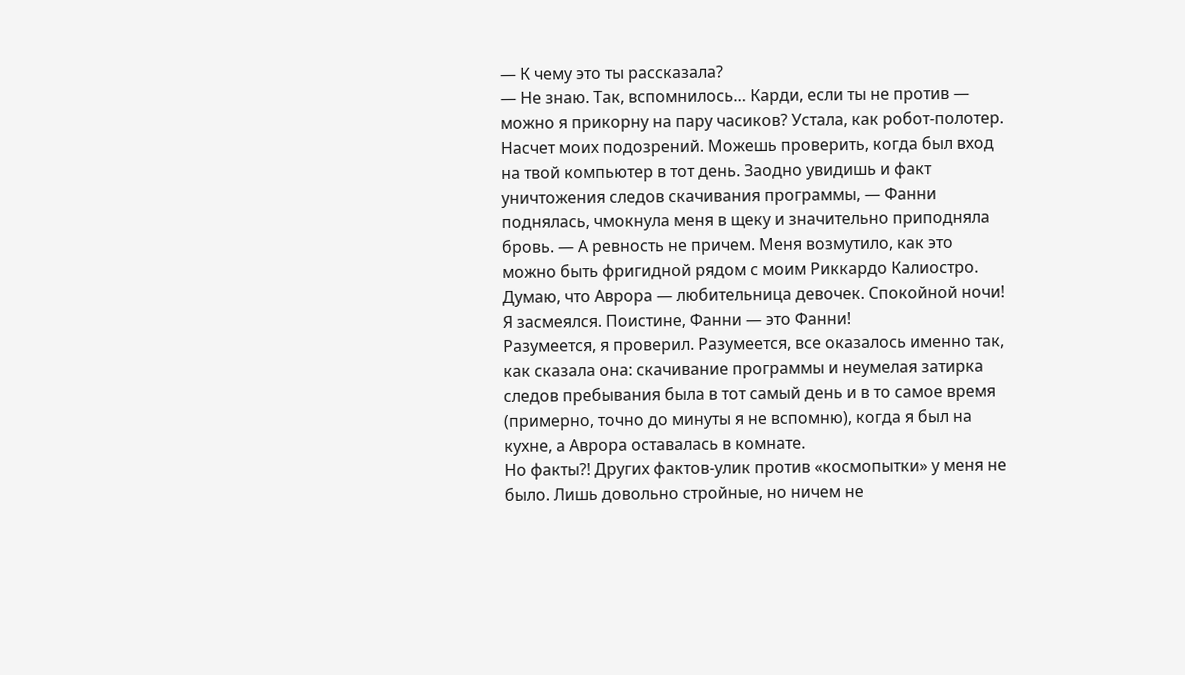— К чему это ты рассказала?
— Не знаю. Так, вспомнилось… Карди, если ты не против — можно я прикорну на пару часиков? Устала, как робот-полотер. Насчет моих подозрений. Можешь проверить, когда был вход на твой компьютер в тот день. Заодно увидишь и факт уничтожения следов скачивания программы, — Фанни поднялась, чмокнула меня в щеку и значительно приподняла бровь. — А ревность не причем. Меня возмутило, как это можно быть фригидной рядом с моим Риккардо Калиостро. Думаю, что Аврора — любительница девочек. Спокойной ночи!
Я засмеялся. Поистине, Фанни — это Фанни!
Разумеется, я проверил. Разумеется, все оказалось именно так, как сказала она: скачивание программы и неумелая затирка следов пребывания была в тот самый день и в то самое время (примерно, точно до минуты я не вспомню), когда я был на кухне, а Аврора оставалась в комнате.
Но факты?! Других фактов-улик против «космопытки» у меня не было. Лишь довольно стройные, но ничем не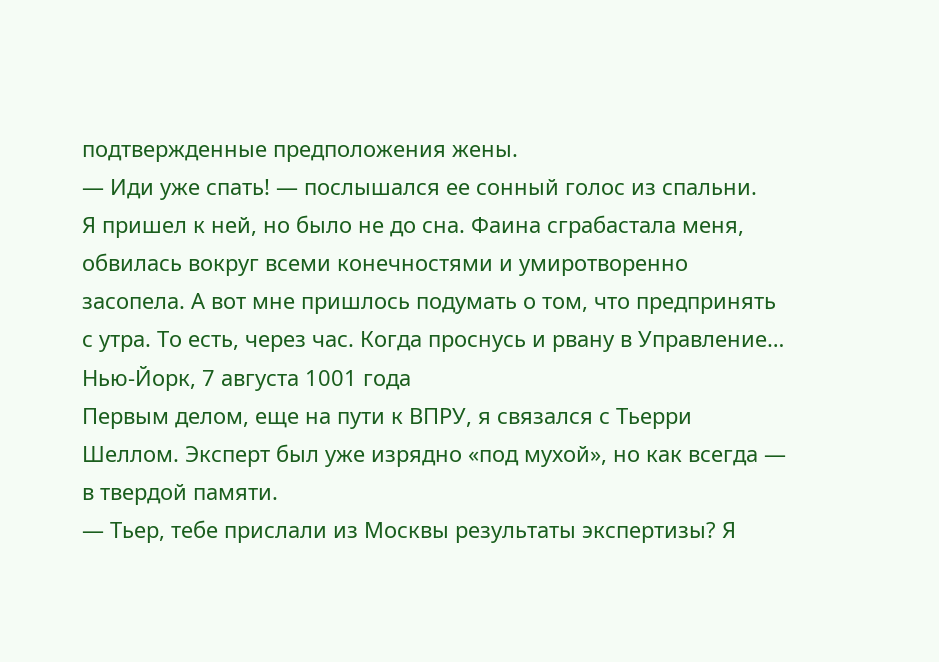подтвержденные предположения жены.
— Иди уже спать! — послышался ее сонный голос из спальни.
Я пришел к ней, но было не до сна. Фаина сграбастала меня, обвилась вокруг всеми конечностями и умиротворенно засопела. А вот мне пришлось подумать о том, что предпринять с утра. То есть, через час. Когда проснусь и рвану в Управление…
Нью-Йорк, 7 августа 1001 года
Первым делом, еще на пути к ВПРУ, я связался с Тьерри Шеллом. Эксперт был уже изрядно «под мухой», но как всегда — в твердой памяти.
— Тьер, тебе прислали из Москвы результаты экспертизы? Я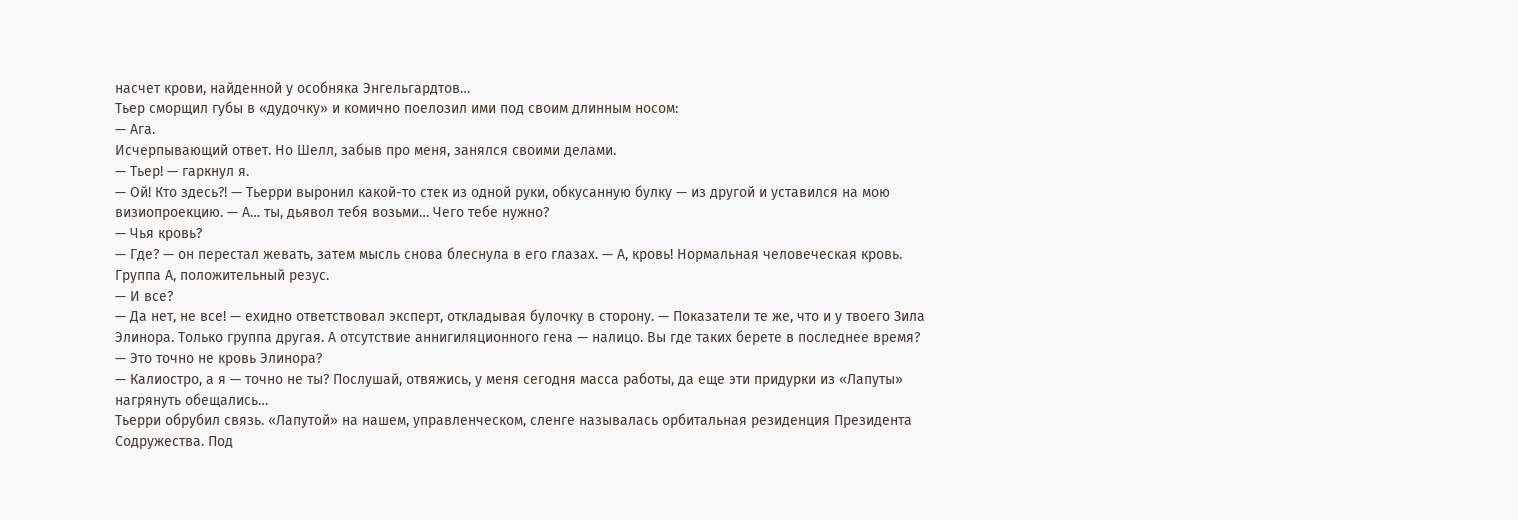насчет крови, найденной у особняка Энгельгардтов…
Тьер сморщил губы в «дудочку» и комично поелозил ими под своим длинным носом:
— Ага.
Исчерпывающий ответ. Но Шелл, забыв про меня, занялся своими делами.
— Тьер! — гаркнул я.
— Ой! Кто здесь?! — Тьерри выронил какой-то стек из одной руки, обкусанную булку — из другой и уставился на мою визиопроекцию. — А… ты, дьявол тебя возьми… Чего тебе нужно?
— Чья кровь?
— Где? — он перестал жевать, затем мысль снова блеснула в его глазах. — А, кровь! Нормальная человеческая кровь. Группа А, положительный резус.
— И все?
— Да нет, не все! — ехидно ответствовал эксперт, откладывая булочку в сторону. — Показатели те же, что и у твоего Зила Элинора. Только группа другая. А отсутствие аннигиляционного гена — налицо. Вы где таких берете в последнее время?
— Это точно не кровь Элинора?
— Калиостро, а я — точно не ты? Послушай, отвяжись, у меня сегодня масса работы, да еще эти придурки из «Лапуты» нагрянуть обещались…
Тьерри обрубил связь. «Лапутой» на нашем, управленческом, сленге называлась орбитальная резиденция Президента Содружества. Под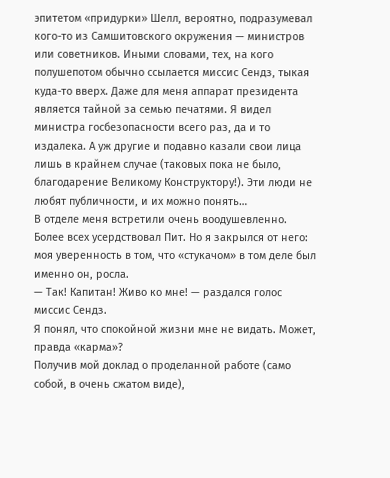эпитетом «придурки» Шелл, вероятно, подразумевал кого-то из Самшитовского окружения — министров или советников. Иными словами, тех, на кого полушепотом обычно ссылается миссис Сендз, тыкая куда-то вверх. Даже для меня аппарат президента является тайной за семью печатями. Я видел министра госбезопасности всего раз, да и то издалека. А уж другие и подавно казали свои лица лишь в крайнем случае (таковых пока не было, благодарение Великому Конструктору!). Эти люди не любят публичности, и их можно понять…
В отделе меня встретили очень воодушевленно. Более всех усердствовал Пит. Но я закрылся от него: моя уверенность в том, что «стукачом» в том деле был именно он, росла.
— Так! Капитан! Живо ко мне! — раздался голос миссис Сендз.
Я понял, что спокойной жизни мне не видать. Может, правда «карма»?
Получив мой доклад о проделанной работе (само собой, в очень сжатом виде),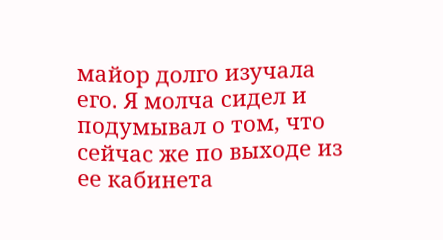майор долго изучала его. Я молча сидел и подумывал о том, что сейчас же по выходе из ее кабинета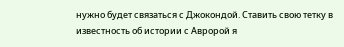нужно будет связаться с Джокондой. Ставить свою тетку в известность об истории с Авророй я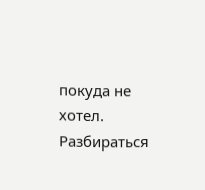покуда не хотел. Разбираться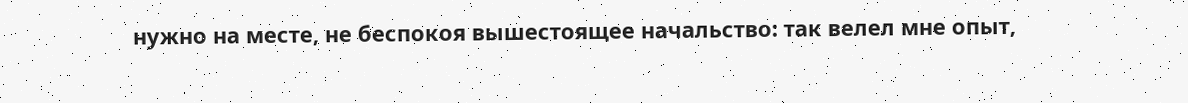нужно на месте, не беспокоя вышестоящее начальство: так велел мне опыт,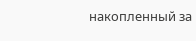накопленный за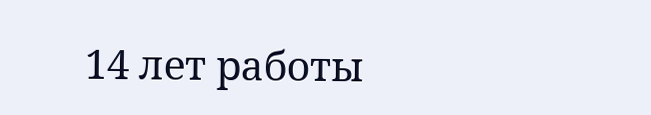14 лет работы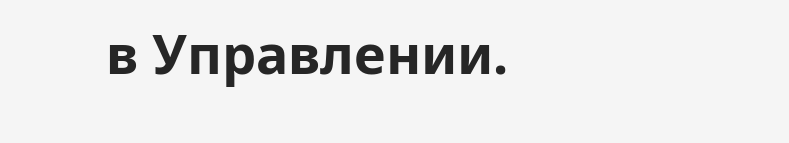в Управлении.